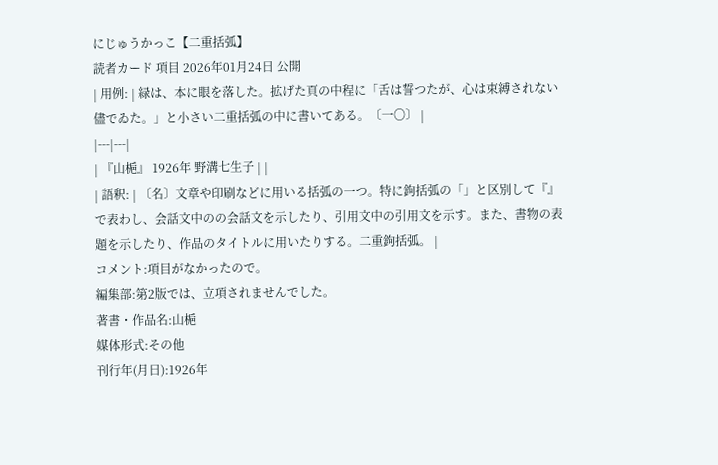にじゅうかっこ【二重括弧】
読者カード 項目 2026年01月24日 公開
| 用例: | 緑は、本に眼を落した。拡げた頁の中程に「舌は誓つたが、心は束縛されない儘でゐた。」と小さい二重括弧の中に書いてある。〔一〇〕 |
|---|---|
| 『山梔』 1926年 野溝七生子 | |
| 語釈: | 〔名〕文章や印刷などに用いる括弧の一つ。特に鉤括弧の「」と区別して『』で表わし、会話文中のの会話文を示したり、引用文中の引用文を示す。また、書物の表題を示したり、作品のタイトルに用いたりする。二重鉤括弧。 |
コメント:項目がなかったので。
編集部:第2版では、立項されませんでした。
著書・作品名:山梔
媒体形式:その他
刊行年(月日):1926年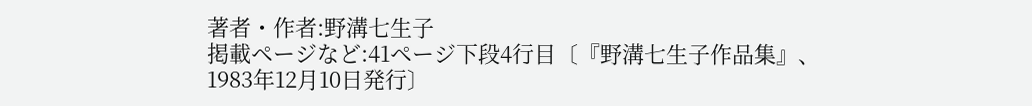著者・作者:野溝七生子
掲載ページなど:41ページ下段4行目〔『野溝七生子作品集』、1983年12月10日発行〕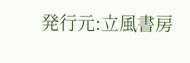発行元:立風書房